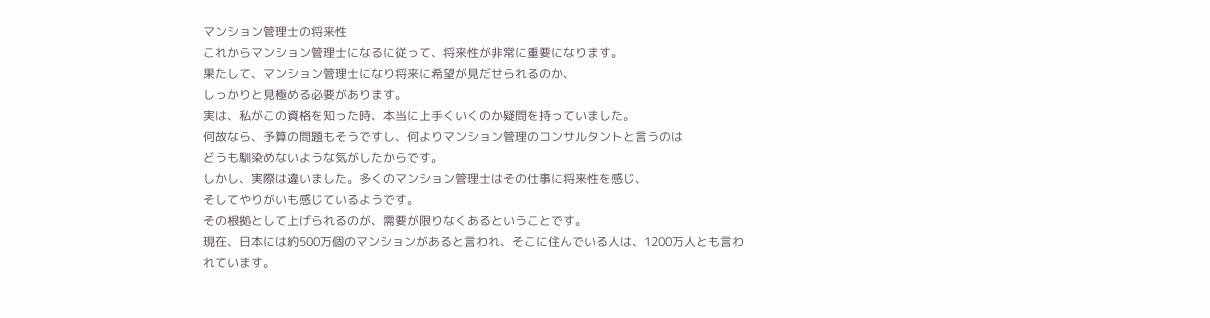マンション管理士の将来性
これからマンション管理士になるに従って、将来性が非常に重要になります。
果たして、マンション管理士になり将来に希望が見だせられるのか、
しっかりと見極める必要があります。
実は、私がこの資格を知った時、本当に上手くいくのか疑問を持っていました。
何故なら、予算の問題もそうですし、何よりマンション管理のコンサルタントと言うのは
どうも馴染めないような気がしたからです。
しかし、実際は違いました。多くのマンション管理士はその仕事に将来性を感じ、
そしてやりがいも感じているようです。
その根拠として上げられるのが、需要が限りなくあるということです。
現在、日本には約500万個のマンションがあると言われ、そこに住んでいる人は、1200万人とも言われています。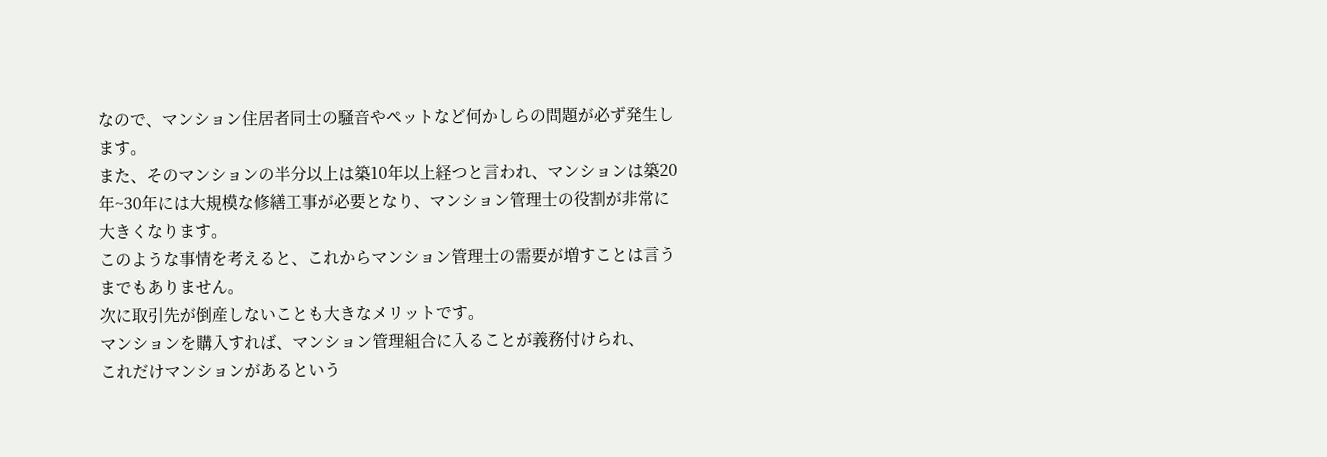なので、マンション住居者同士の騒音やペットなど何かしらの問題が必ず発生します。
また、そのマンションの半分以上は築10年以上経つと言われ、マンションは築20年~30年には大規模な修繕工事が必要となり、マンション管理士の役割が非常に大きくなります。
このような事情を考えると、これからマンション管理士の需要が増すことは言うまでもありません。
次に取引先が倒産しないことも大きなメリットです。
マンションを購入すれば、マンション管理組合に入ることが義務付けられ、
これだけマンションがあるという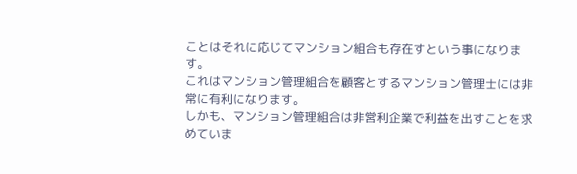ことはそれに応じてマンション組合も存在すという事になります。
これはマンション管理組合を顧客とするマンション管理士には非常に有利になります。
しかも、マンション管理組合は非営利企業で利益を出すことを求めていま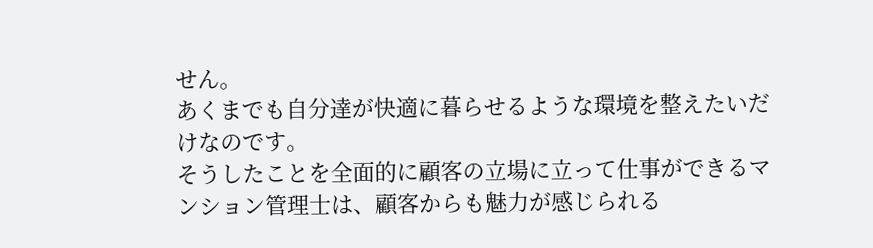せん。
あくまでも自分達が快適に暮らせるような環境を整えたいだけなのです。
そうしたことを全面的に顧客の立場に立って仕事ができるマンション管理士は、顧客からも魅力が感じられる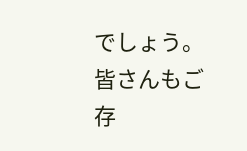でしょう。
皆さんもご存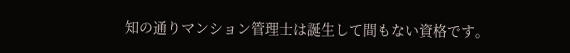知の通りマンション管理士は誕生して間もない資格です。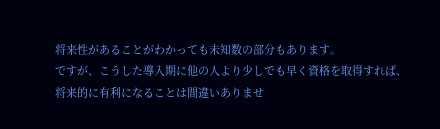将来性があることがわかっても未知数の部分もあります。
ですが、こうした導入期に他の人より少しでも早く資格を取得すれば、
将来的に有利になることは間違いありませ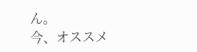ん。
今、オススメ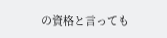の資格と言っても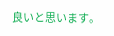良いと思います。